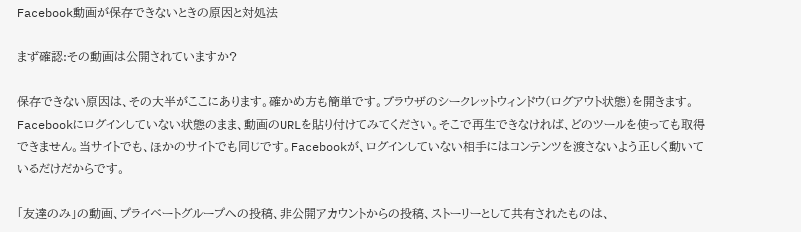Facebook動画が保存できないときの原因と対処法

まず確認:その動画は公開されていますか?

保存できない原因は、その大半がここにあります。確かめ方も簡単です。ブラウザのシークレットウィンドウ(ログアウト状態)を開きます。Facebookにログインしていない状態のまま、動画のURLを貼り付けてみてください。そこで再生できなければ、どのツールを使っても取得できません。当サイトでも、ほかのサイトでも同じです。Facebookが、ログインしていない相手にはコンテンツを渡さないよう正しく動いているだけだからです。

「友達のみ」の動画、プライベートグループへの投稿、非公開アカウントからの投稿、ストーリーとして共有されたものは、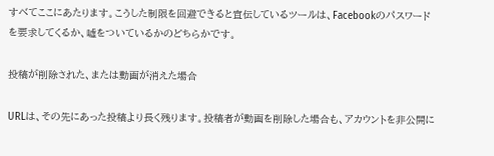すべてここにあたります。こうした制限を回避できると宣伝しているツールは、Facebookのパスワードを要求してくるか、嘘をついているかのどちらかです。

投稿が削除された、または動画が消えた場合

URLは、その先にあった投稿より長く残ります。投稿者が動画を削除した場合も、アカウントを非公開に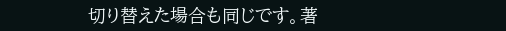切り替えた場合も同じです。著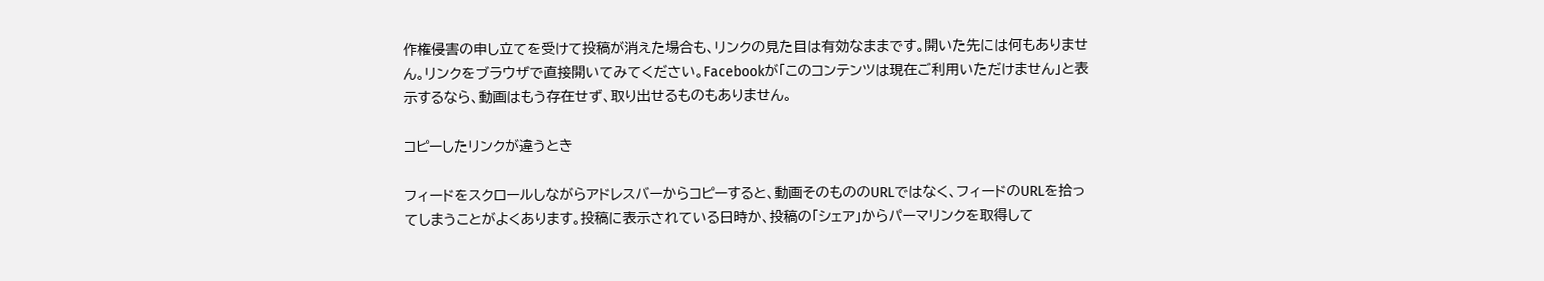作権侵害の申し立てを受けて投稿が消えた場合も、リンクの見た目は有効なままです。開いた先には何もありません。リンクをブラウザで直接開いてみてください。Facebookが「このコンテンツは現在ご利用いただけません」と表示するなら、動画はもう存在せず、取り出せるものもありません。

コピーしたリンクが違うとき

フィードをスクロールしながらアドレスバーからコピーすると、動画そのもののURLではなく、フィードのURLを拾ってしまうことがよくあります。投稿に表示されている日時か、投稿の「シェア」からパーマリンクを取得して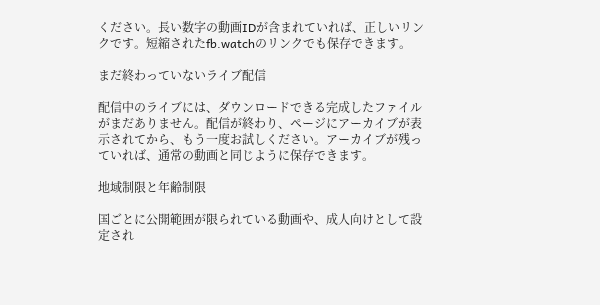ください。長い数字の動画IDが含まれていれば、正しいリンクです。短縮されたfb.watchのリンクでも保存できます。

まだ終わっていないライブ配信

配信中のライブには、ダウンロードできる完成したファイルがまだありません。配信が終わり、ページにアーカイブが表示されてから、もう一度お試しください。アーカイブが残っていれば、通常の動画と同じように保存できます。

地域制限と年齢制限

国ごとに公開範囲が限られている動画や、成人向けとして設定され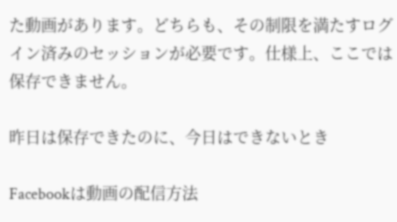た動画があります。どちらも、その制限を満たすログイン済みのセッションが必要です。仕様上、ここでは保存できません。

昨日は保存できたのに、今日はできないとき

Facebookは動画の配信方法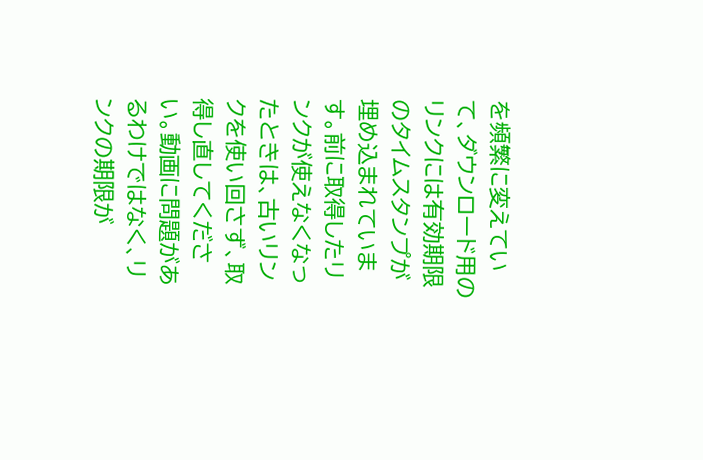を頻繁に変えていて、ダウンロード用のリンクには有効期限のタイムスタンプが埋め込まれています。前に取得したリンクが使えなくなったときは、古いリンクを使い回さず、取得し直してください。動画に問題があるわけではなく、リンクの期限が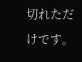切れただけです。